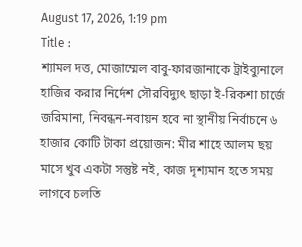August 17, 2026, 1:19 pm
Title :
শ্যামল দত্ত, মোজাম্মেল বাবু-ফারজানাকে ট্রাইব্যুনালে হাজির করার নির্দেশ সৌরবিদ্যুৎ ছাড়া ই-রিকশা চার্জে জরিমানা, নিবন্ধন-নবায়ন হবে না স্থানীয় নির্বাচনে ৬ হাজার কোটি টাকা প্রয়োজন: মীর শাহে আলম ছয় মাসে খুব একটা সন্তুষ্ট নই, কাজ দৃশ্যমান হতে সময় লাগবে চলতি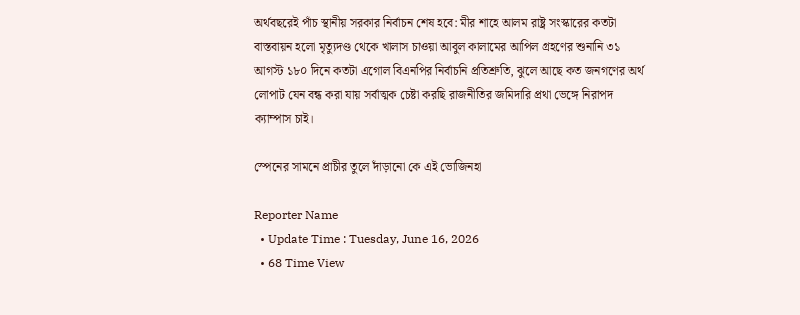অর্থবছরেই পাঁচ স্থানীয় সরকার নির্বাচন শেষ হবে: মীর শাহে আলম রাষ্ট্র সংস্কারের কতটা বাস্তবায়ন হলো মৃত্যুদণ্ড থেকে খালাস চাওয়া আবুল কালামের আপিল গ্রহণের শুনানি ৩১ আগস্ট ১৮০ দিনে কতটা এগোল বিএনপির নির্বাচনি প্রতিশ্রুতি, ঝুলে আছে কত জনগণের অর্থ লোপাট যেন বন্ধ করা যায় সর্বাত্মক চেষ্টা করছি রাজনীতির জমিদারি প্রথা ভেঙ্গে নিরাপদ ক্যাম্পাস চাই।

স্পেনের সামনে প্রাচীর তুলে দাঁড়ানো কে এই ভোজিনহা

Reporter Name
  • Update Time : Tuesday, June 16, 2026
  • 68 Time View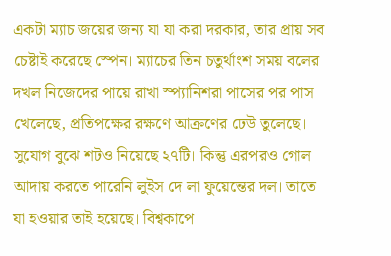একটা ম্যাচ জয়ের জন্য যা যা করা দরকার, তার প্রায় সব চেষ্টাই করেছে স্পেন। ম্যাচের তিন চতুর্থাংশ সময় বলের দখল নিজেদের পায়ে রাখা স্প্যানিশরা পাসের পর পাস খেলেছে, প্রতিপক্ষের রক্ষণে আক্রণের ঢেউ তুলেছে। সুযোগ বুঝে শটও নিয়েছে ২৭টি। কিন্তু এরপরও গোল আদায় করতে পারেনি লুইস দে লা ফুয়েন্তের দল। তাতে যা হওয়ার তাই হয়েছে। বিশ্বকাপে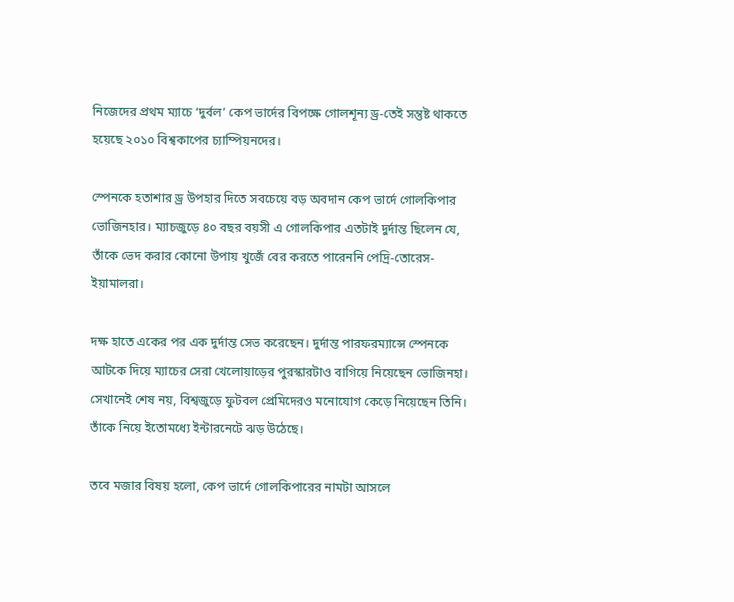নিজেদের প্রথম ম্যাচে ‘দুর্বল’ কেপ ভার্দের বিপক্ষে গোলশূন্য ড্র-তেই সন্তুষ্ট থাকতে হয়েছে ২০১০ বিশ্বকাপের চ্যাম্পিয়নদের।

স্পেনকে হতাশার ড্র উপহার দিতে সবচেয়ে বড় অবদান কেপ ভার্দে গোলকিপার ভোজিনহার। ম্যাচজুড়ে ৪০ বছর বয়সী এ গোলকিপার এতটাই দুর্দান্ত ছিলেন যে, তাঁকে ভেদ করার কোনো উপায় খুজেঁ বের করতে পারেননি পেদ্রি-তোরেস-ইয়ামালরা।

দক্ষ হাতে একের পর এক দুর্দান্ত সেভ করেছেন। দুর্দান্ত পারফরম্যান্সে স্পেনকে আটকে দিয়ে ম্যাচের সেরা খেলোয়াড়ের পুরস্কারটাও বাগিয়ে নিয়েছেন ভোজিনহা। সেখানেই শেষ নয়, বিশ্বজুড়ে ফুটবল প্রেমিদেরও মনোযোগ কেড়ে নিয়েছেন তিনি। তাঁকে নিয়ে ইতোমধ্যে ইন্টারনেটে ঝড় উঠেছে।

তবে মজার বিষয় হলো, কেপ ভার্দে গোলকিপারের নামটা আসলে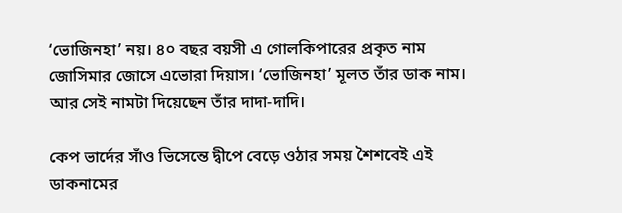‘ভোজিনহা’ নয়। ৪০ বছর বয়সী এ গোলকিপারের প্রকৃত নাম জোসিমার জোসে এভোরা দিয়াস। ‘ভোজিনহা’ মূলত তাঁর ডাক নাম। আর সেই নামটা দিয়েছেন তাঁর দাদা-দাদি।

কেপ ভার্দের সাঁও ভিসেন্তে দ্বীপে বেড়ে ওঠার সময় শৈশবেই এই ডাকনামের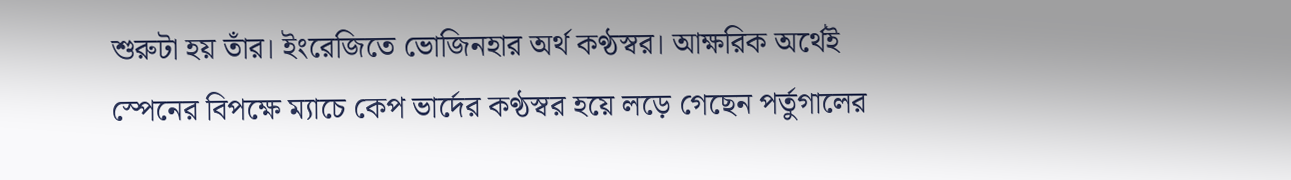শুরুটা হয় তাঁর। ইংরেজিতে ভোজিনহার অর্থ কণ্ঠস্বর। আক্ষরিক অর্থেই স্পেনের বিপক্ষে ম্যাচে কেপ ভার্দের কণ্ঠস্বর হয়ে লড়ে গেছেন পর্তুগালের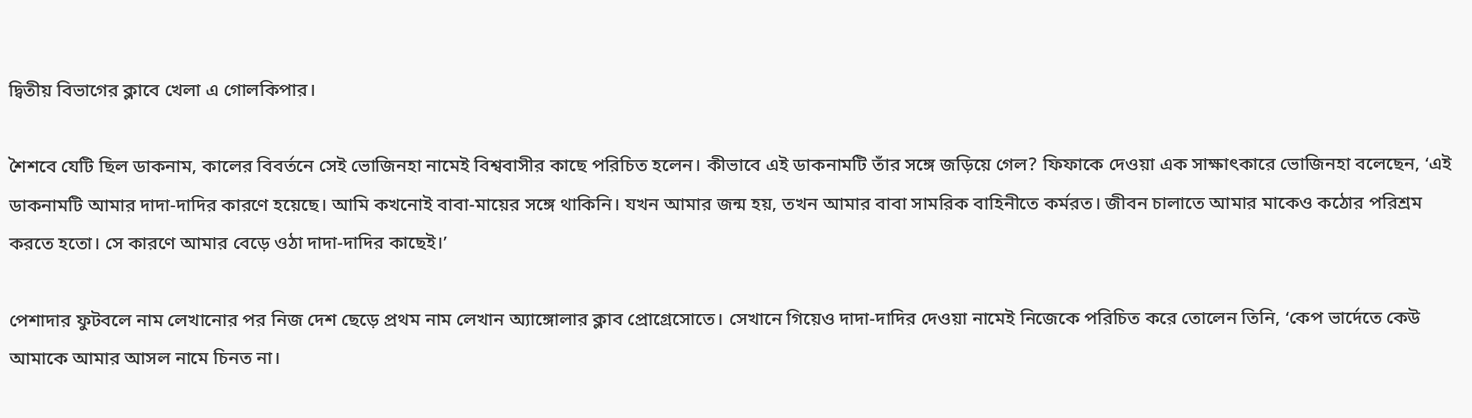দ্বিতীয় বিভাগের ক্লাবে খেলা এ গোলকিপার।

শৈশবে যেটি ছিল ডাকনাম, কালের বিবর্তনে সেই ভোজিনহা নামেই বিশ্ববাসীর কাছে পরিচিত হলেন। কীভাবে এই ডাকনামটি তাঁর সঙ্গে জড়িয়ে গেল? ফিফাকে দেওয়া এক সাক্ষাৎকারে ভোজিনহা বলেছেন, ‘এই ডাকনামটি আমার দাদা-দাদির কারণে হয়েছে। আমি কখনোই বাবা-মায়ের সঙ্গে থাকিনি। যখন আমার জন্ম হয়, তখন আমার বাবা সামরিক বাহিনীতে কর্মরত। জীবন চালাতে আমার মাকেও কঠোর পরিশ্রম করতে হতো। সে কারণে আমার বেড়ে ওঠা দাদা-দাদির কাছেই।’

পেশাদার ফুটবলে নাম লেখানোর পর নিজ দেশ ছেড়ে প্রথম নাম লেখান অ্যাঙ্গোলার ক্লাব প্রোগ্রেসোতে। সেখানে গিয়েও দাদা-দাদির দেওয়া নামেই নিজেকে পরিচিত করে তোলেন তিনি, ‘কেপ ভার্দেতে কেউ আমাকে আমার আসল নামে চিনত না।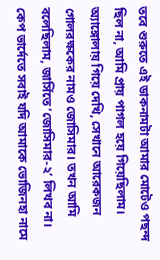তবে শুরুতে এই ডাকনামটা আমার মোটেও পছন্দ ছিল না, আমি প্রায় পাগল হয়ে গিয়েছিলাম। অ্যাঙ্গোলায় গিয়ে দেখি, সেখানে আরেকজন গোলরক্ষকের নামও জোসিমার। তখন আমি বলেছিলাম, জার্সিতে ‘জোসিমার-২’ লিখব না। কেপ ভার্দেতে সবাই যদি আমাকে ভোজিনহা নামে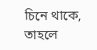চিনে থাকে, তাহলে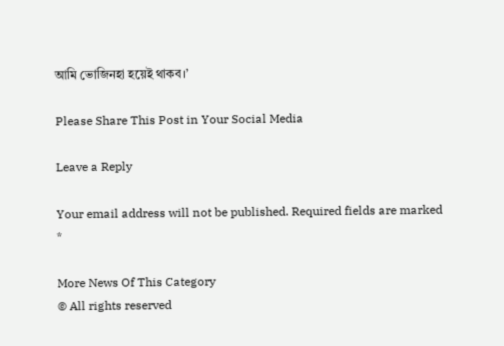আমি ভোজিনহা হয়েই থাকব।’

Please Share This Post in Your Social Media

Leave a Reply

Your email address will not be published. Required fields are marked *

More News Of This Category
© All rights reserved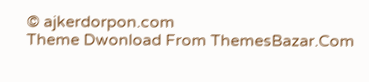© ajkerdorpon.com
Theme Dwonload From ThemesBazar.Com